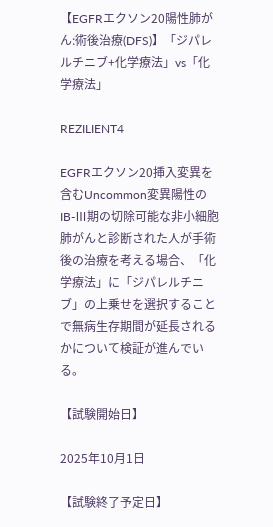【EGFRエクソン20陽性肺がん:術後治療(DFS)】「ジパレルチニブ+化学療法」vs「化学療法」

REZILIENT4

EGFRエクソン20挿入変異を含むUncommon変異陽性のIB-Ⅲ期の切除可能な非小細胞肺がんと診断された人が手術後の治療を考える場合、「化学療法」に「ジパレルチニブ」の上乗せを選択することで無病生存期間が延長されるかについて検証が進んでいる。

【試験開始日】

2025年10月1日

【試験終了予定日】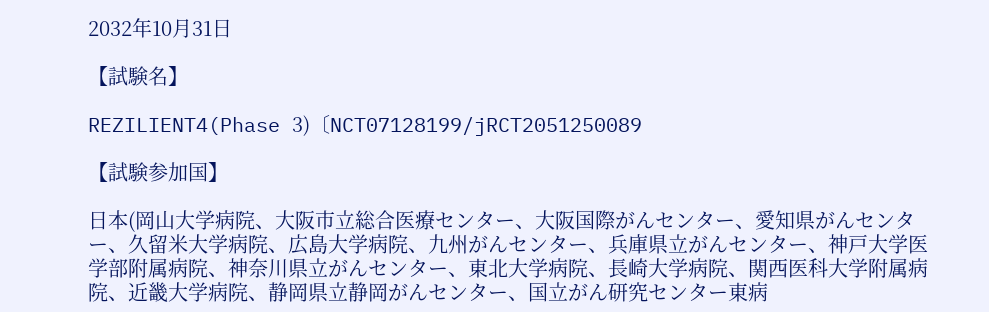2032年10月31日

【試験名】

REZILIENT4(Phase 3)〔NCT07128199/jRCT2051250089

【試験参加国】

日本(岡山大学病院、大阪市立総合医療センター、大阪国際がんセンター、愛知県がんセンター、久留米大学病院、広島大学病院、九州がんセンター、兵庫県立がんセンター、神戸大学医学部附属病院、神奈川県立がんセンター、東北大学病院、長崎大学病院、関西医科大学附属病院、近畿大学病院、静岡県立静岡がんセンター、国立がん研究センター東病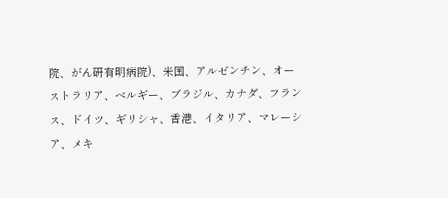院、がん研有明病院)、米国、アルゼンチン、オーストラリア、ベルギー、ブラジル、カナダ、フランス、ドイツ、ギリシャ、香港、イタリア、マレーシア、メキ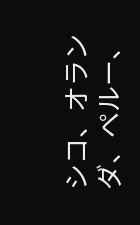シコ、オランダ、ペルー、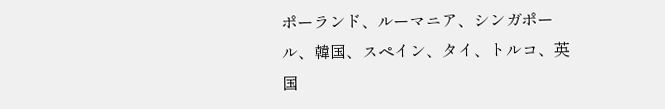ポーランド、ルーマニア、シンガポール、韓国、スペイン、タイ、トルコ、英国